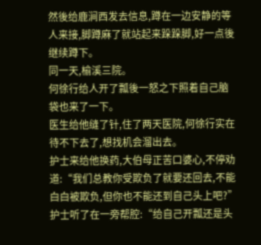然後给鹿涧西发去信息,蹲在一边安静的等人来接,脚蹲麻了就站起来跺跺脚,好一点後继续蹲下。
同一天,榆溪三院。
何徐行给人开了瓢後一怒之下照着自己脑袋也来了一下。
医生给他缝了针,住了两天医院,何徐行实在待不下去了,想找机会溜出去。
护士来给他换药,大伯母正苦口婆心,不停劝道:“我们总教你受欺负了就要还回去,不能白白被欺负,但你也不能还到自己头上吧?”
护士听了在一旁帮腔:“给自己开瓢还是头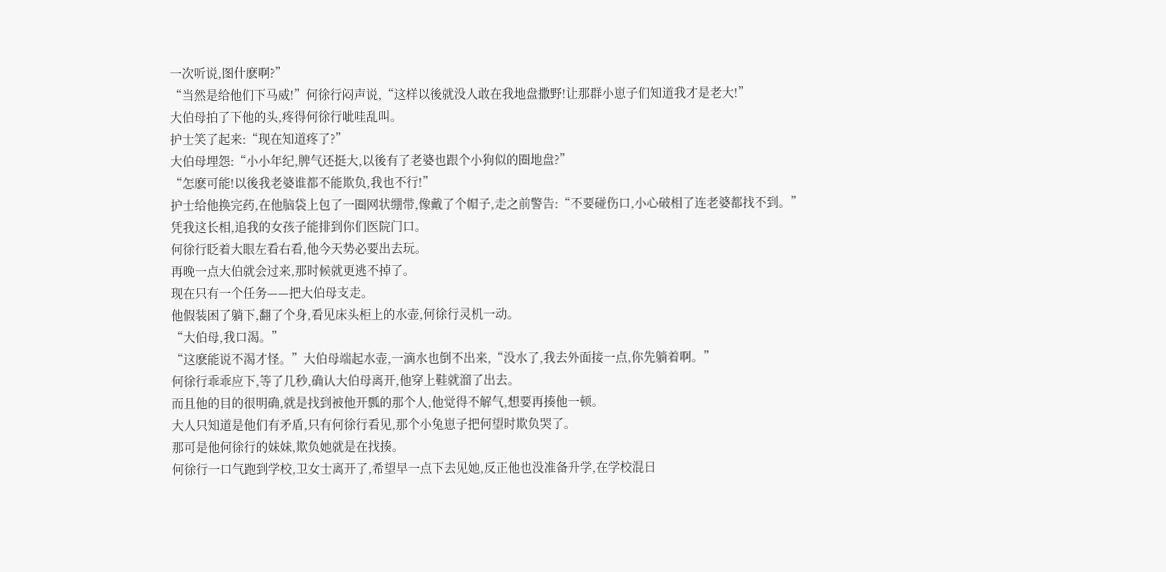一次听说,图什麽啊?”
“当然是给他们下马威!”何徐行闷声说,“这样以後就没人敢在我地盘撒野!让那群小崽子们知道我才是老大!”
大伯母拍了下他的头,疼得何徐行呲哇乱叫。
护士笑了起来:“现在知道疼了?”
大伯母埋怨:“小小年纪,脾气还挺大,以後有了老婆也跟个小狗似的圈地盘?”
“怎麽可能!以後我老婆谁都不能欺负,我也不行!”
护士给他换完药,在他脑袋上包了一圈网状绷带,像戴了个帽子,走之前警告:“不要碰伤口,小心破相了连老婆都找不到。”
凭我这长相,追我的女孩子能排到你们医院门口。
何徐行眨着大眼左看右看,他今天势必要出去玩。
再晚一点大伯就会过来,那时候就更逃不掉了。
现在只有一个任务——把大伯母支走。
他假装困了躺下,翻了个身,看见床头柜上的水壶,何徐行灵机一动。
“大伯母,我口渴。”
“这麽能说不渴才怪。”大伯母端起水壶,一滴水也倒不出来,“没水了,我去外面接一点,你先躺着啊。”
何徐行乖乖应下,等了几秒,确认大伯母离开,他穿上鞋就溜了出去。
而且他的目的很明确,就是找到被他开瓢的那个人,他觉得不解气,想要再揍他一顿。
大人只知道是他们有矛盾,只有何徐行看见,那个小兔崽子把何望时欺负哭了。
那可是他何徐行的妹妹,欺负她就是在找揍。
何徐行一口气跑到学校,卫女士离开了,希望早一点下去见她,反正他也没准备升学,在学校混日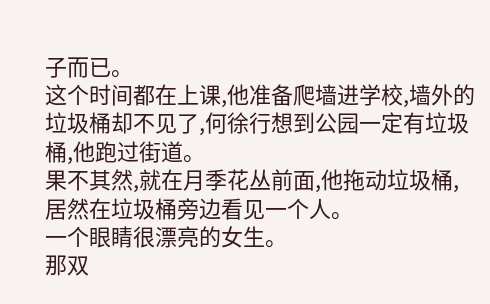子而已。
这个时间都在上课,他准备爬墙进学校,墙外的垃圾桶却不见了,何徐行想到公园一定有垃圾桶,他跑过街道。
果不其然,就在月季花丛前面,他拖动垃圾桶,居然在垃圾桶旁边看见一个人。
一个眼睛很漂亮的女生。
那双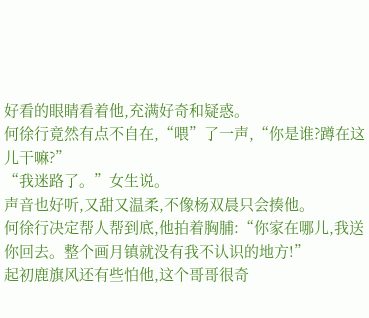好看的眼睛看着他,充满好奇和疑惑。
何徐行竟然有点不自在,“喂”了一声,“你是谁?蹲在这儿干嘛?”
“我迷路了。”女生说。
声音也好听,又甜又温柔,不像杨双晨只会揍他。
何徐行决定帮人帮到底,他拍着胸脯:“你家在哪儿,我送你回去。整个画月镇就没有我不认识的地方!”
起初鹿旗风还有些怕他,这个哥哥很奇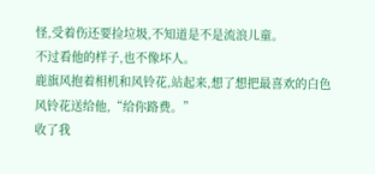怪,受着伤还要捡垃圾,不知道是不是流浪儿童。
不过看他的样子,也不像坏人。
鹿旗风抱着相机和风铃花,站起来,想了想把最喜欢的白色风铃花送给他,“给你路费。”
收了我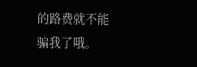的路费就不能骗我了哦。